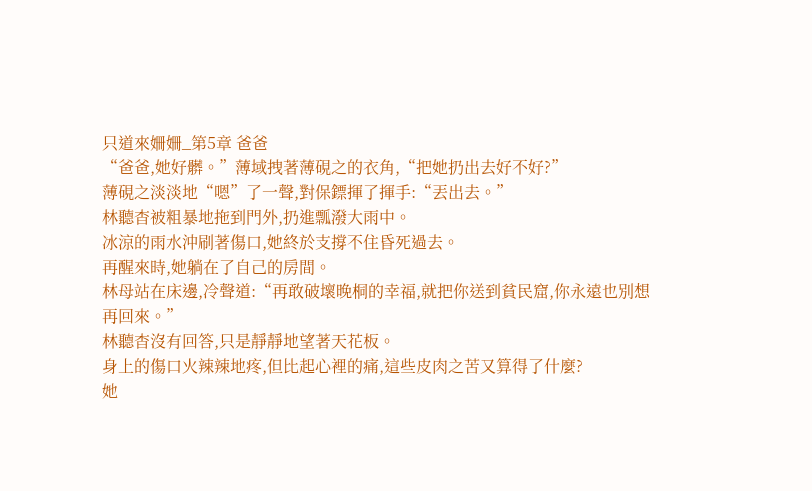只道來姍姍_第5章 爸爸
“爸爸,她好髒。”薄域拽著薄硯之的衣角,“把她扔出去好不好?”
薄硯之淡淡地“嗯”了一聲,對保鏢揮了揮手:“丟出去。”
林聽杳被粗暴地拖到門外,扔進瓢潑大雨中。
冰涼的雨水沖刷著傷口,她終於支撐不住昏死過去。
再醒來時,她躺在了自己的房間。
林母站在床邊,冷聲道:“再敢破壞晚桐的幸福,就把你送到貧民窟,你永遠也別想再回來。”
林聽杳沒有回答,只是靜靜地望著天花板。
身上的傷口火辣辣地疼,但比起心裡的痛,這些皮肉之苦又算得了什麼?
她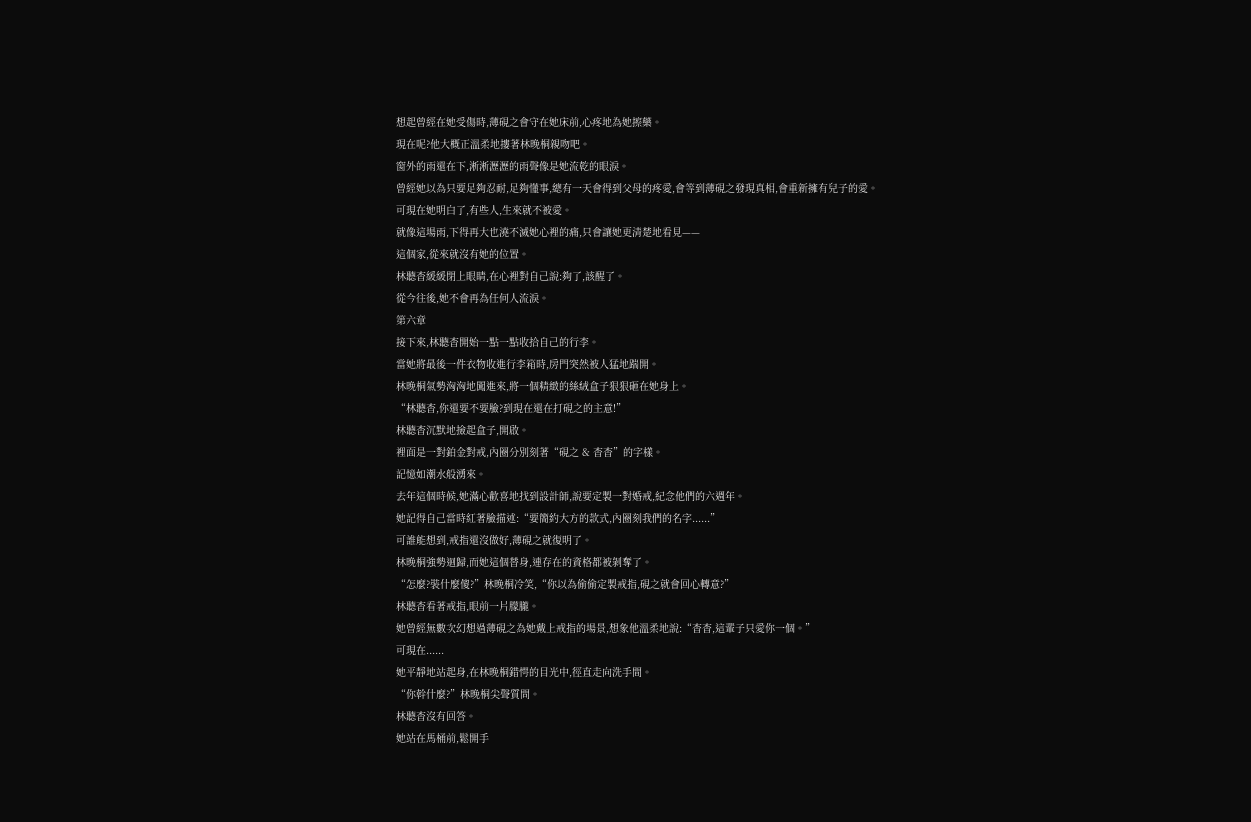想起曾經在她受傷時,薄硯之會守在她床前,心疼地為她擦藥。
現在呢?他大概正溫柔地摟著林晚桐親吻吧。
窗外的雨還在下,淅淅瀝瀝的雨聲像是她流乾的眼淚。
曾經她以為只要足夠忍耐,足夠懂事,總有一天會得到父母的疼愛,會等到薄硯之發現真相,會重新擁有兒子的愛。
可現在她明白了,有些人,生來就不被愛。
就像這場雨,下得再大也澆不滅她心裡的痛,只會讓她更清楚地看見——
這個家,從來就沒有她的位置。
林聽杳緩緩閉上眼睛,在心裡對自己說:夠了,該醒了。
從今往後,她不會再為任何人流淚。
第六章
接下來,林聽杳開始一點一點收拾自己的行李。
當她將最後一件衣物收進行李箱時,房門突然被人猛地踹開。
林晚桐氣勢洶洶地闖進來,將一個精緻的絲絨盒子狠狠砸在她身上。
“林聽杳,你還要不要臉?到現在還在打硯之的主意!”
林聽杳沉默地撿起盒子,開啟。
裡面是一對鉑金對戒,內圈分別刻著“硯之 & 杳杳”的字樣。
記憶如潮水般湧來。
去年這個時候,她滿心歡喜地找到設計師,說要定製一對婚戒,紀念他們的六週年。
她記得自己當時紅著臉描述:“要簡約大方的款式,內圈刻我們的名字......”
可誰能想到,戒指還沒做好,薄硯之就復明了。
林晚桐強勢迴歸,而她這個替身,連存在的資格都被剝奪了。
“怎麼?裝什麼傻?”林晚桐冷笑,“你以為偷偷定製戒指,硯之就會回心轉意?”
林聽杳看著戒指,眼前一片朦朧。
她曾經無數次幻想過薄硯之為她戴上戒指的場景,想象他溫柔地說:“杳杳,這輩子只愛你一個。”
可現在......
她平靜地站起身,在林晚桐錯愕的目光中,徑直走向洗手間。
“你幹什麼?”林晚桐尖聲質問。
林聽杳沒有回答。
她站在馬桶前,鬆開手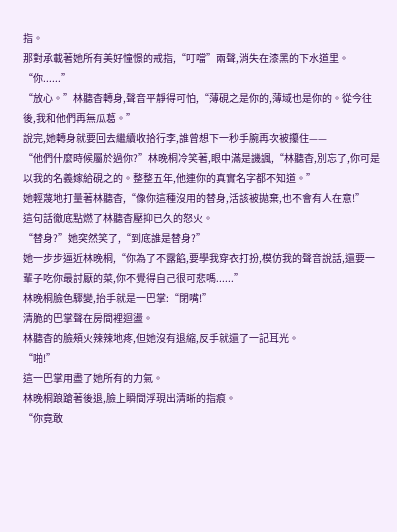指。
那對承載著她所有美好憧憬的戒指,“叮噹”兩聲,消失在漆黑的下水道里。
“你......”
“放心。”林聽杳轉身,聲音平靜得可怕,“薄硯之是你的,薄域也是你的。從今往後,我和他們再無瓜葛。”
說完,她轉身就要回去繼續收拾行李,誰曾想下一秒手腕再次被攥住——
“他們什麼時候屬於過你?”林晚桐冷笑著,眼中滿是譏諷,“林聽杳,別忘了,你可是以我的名義嫁給硯之的。整整五年,他連你的真實名字都不知道。”
她輕蔑地打量著林聽杳,“像你這種沒用的替身,活該被拋棄,也不會有人在意!”
這句話徹底點燃了林聽杳壓抑已久的怒火。
“替身?”她突然笑了,“到底誰是替身?”
她一步步逼近林晚桐,“你為了不露餡,要學我穿衣打扮,模仿我的聲音說話,還要一輩子吃你最討厭的菜,你不覺得自己很可悲嗎......”
林晚桐臉色驟變,抬手就是一巴掌:“閉嘴!”
清脆的巴掌聲在房間裡迴盪。
林聽杳的臉頰火辣辣地疼,但她沒有退縮,反手就還了一記耳光。
“啪!”
這一巴掌用盡了她所有的力氣。
林晚桐踉蹌著後退,臉上瞬間浮現出清晰的指痕。
“你竟敢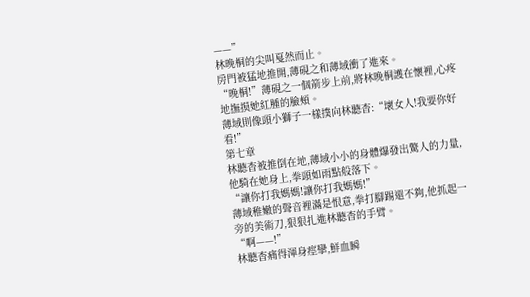——”
林晚桐的尖叫戛然而止。
房門被猛地推開,薄硯之和薄域衝了進來。
“晚桐!”薄硯之一個箭步上前,將林晚桐護在懷裡,心疼地撫摸她紅腫的臉頰。
薄域則像頭小獅子一樣撲向林聽杳:“壞女人!我要你好看!”
第七章
林聽杳被推倒在地,薄域小小的身體爆發出驚人的力量,他騎在她身上,拳頭如雨點般落下。
“讓你打我媽媽!讓你打我媽媽!”
薄域稚嫩的聲音裡滿是恨意,拳打腳踢還不夠,他抓起一旁的美術刀,狠狠扎進林聽杳的手臂。
“啊——!”
林聽杳痛得渾身痙攣,鮮血瞬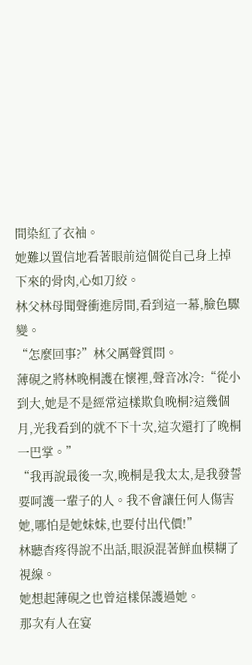間染紅了衣袖。
她難以置信地看著眼前這個從自己身上掉下來的骨肉,心如刀絞。
林父林母聞聲衝進房間,看到這一幕,臉色驟變。
“怎麼回事?”林父厲聲質問。
薄硯之將林晚桐護在懷裡,聲音冰冷:“從小到大,她是不是經常這樣欺負晚桐?這幾個月,光我看到的就不下十次,這次還打了晚桐一巴掌。”
“我再說最後一次,晚桐是我太太,是我發誓要呵護一輩子的人。我不會讓任何人傷害她,哪怕是她妹妹,也要付出代價!”
林聽杳疼得說不出話,眼淚混著鮮血模糊了視線。
她想起薄硯之也曾這樣保護過她。
那次有人在宴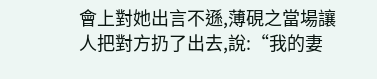會上對她出言不遜,薄硯之當場讓人把對方扔了出去,說:“我的妻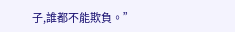子,誰都不能欺負。”